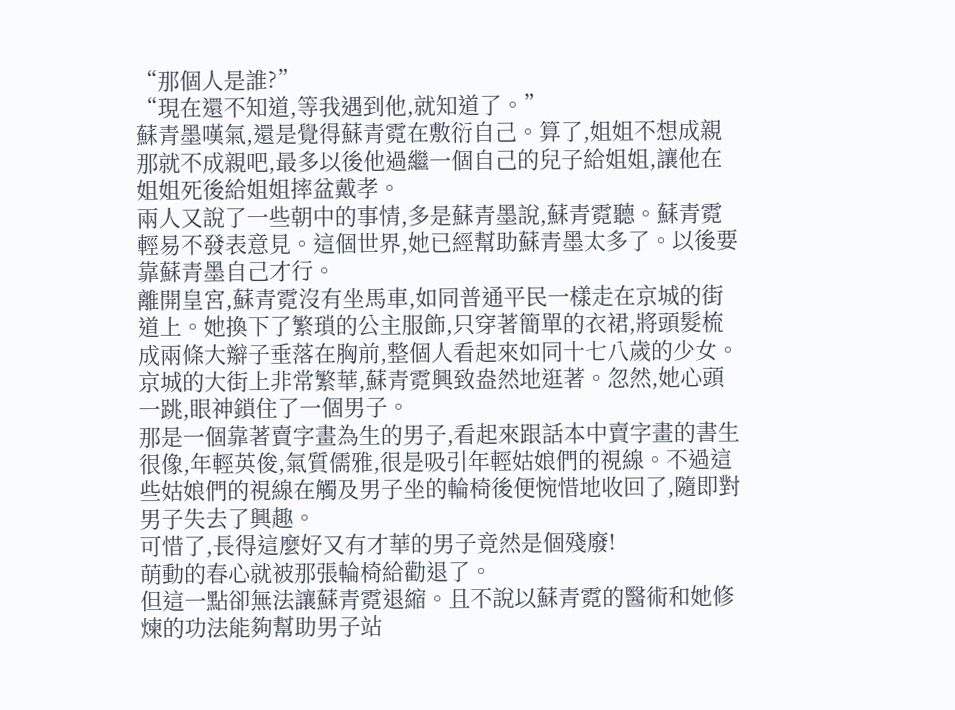“那個人是誰?”
“現在還不知道,等我遇到他,就知道了。”
蘇青墨嘆氣,還是覺得蘇青霓在敷衍自己。算了,姐姐不想成親那就不成親吧,最多以後他過繼一個自己的兒子給姐姐,讓他在姐姐死後給姐姐摔盆戴孝。
兩人又說了一些朝中的事情,多是蘇青墨說,蘇青霓聽。蘇青霓輕易不發表意見。這個世界,她已經幫助蘇青墨太多了。以後要靠蘇青墨自己才行。
離開皇宮,蘇青霓沒有坐馬車,如同普通平民一樣走在京城的街道上。她換下了繁瑣的公主服飾,只穿著簡單的衣裙,將頭髮梳成兩條大辮子垂落在胸前,整個人看起來如同十七八歲的少女。
京城的大街上非常繁華,蘇青霓興致盎然地逛著。忽然,她心頭一跳,眼神鎖住了一個男子。
那是一個靠著賣字畫為生的男子,看起來跟話本中賣字畫的書生很像,年輕英俊,氣質儒雅,很是吸引年輕姑娘們的視線。不過這些姑娘們的視線在觸及男子坐的輪椅後便惋惜地收回了,隨即對男子失去了興趣。
可惜了,長得這麼好又有才華的男子竟然是個殘廢!
萌動的春心就被那張輪椅給勸退了。
但這一點卻無法讓蘇青霓退縮。且不說以蘇青霓的醫術和她修煉的功法能夠幫助男子站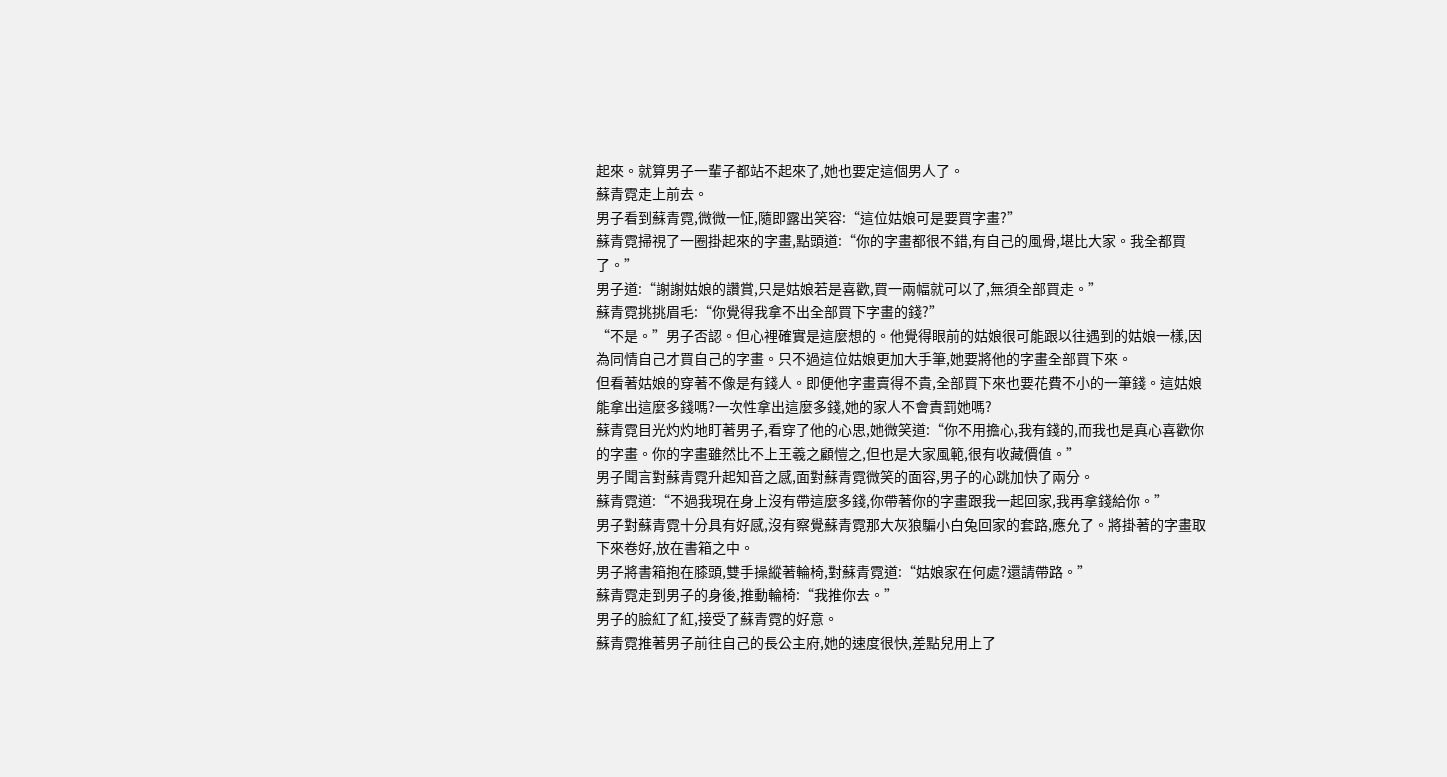起來。就算男子一輩子都站不起來了,她也要定這個男人了。
蘇青霓走上前去。
男子看到蘇青霓,微微一怔,隨即露出笑容:“這位姑娘可是要買字畫?”
蘇青霓掃視了一圈掛起來的字畫,點頭道:“你的字畫都很不錯,有自己的風骨,堪比大家。我全都買了。”
男子道:“謝謝姑娘的讚賞,只是姑娘若是喜歡,買一兩幅就可以了,無須全部買走。”
蘇青霓挑挑眉毛:“你覺得我拿不出全部買下字畫的錢?”
“不是。”男子否認。但心裡確實是這麼想的。他覺得眼前的姑娘很可能跟以往遇到的姑娘一樣,因為同情自己才買自己的字畫。只不過這位姑娘更加大手筆,她要將他的字畫全部買下來。
但看著姑娘的穿著不像是有錢人。即便他字畫賣得不貴,全部買下來也要花費不小的一筆錢。這姑娘能拿出這麼多錢嗎?一次性拿出這麼多錢,她的家人不會責罰她嗎?
蘇青霓目光灼灼地盯著男子,看穿了他的心思,她微笑道:“你不用擔心,我有錢的,而我也是真心喜歡你的字畫。你的字畫雖然比不上王羲之顧愷之,但也是大家風範,很有收藏價值。”
男子聞言對蘇青霓升起知音之感,面對蘇青霓微笑的面容,男子的心跳加快了兩分。
蘇青霓道:“不過我現在身上沒有帶這麼多錢,你帶著你的字畫跟我一起回家,我再拿錢給你。”
男子對蘇青霓十分具有好感,沒有察覺蘇青霓那大灰狼騙小白兔回家的套路,應允了。將掛著的字畫取下來卷好,放在書箱之中。
男子將書箱抱在膝頭,雙手操縱著輪椅,對蘇青霓道:“姑娘家在何處?還請帶路。”
蘇青霓走到男子的身後,推動輪椅:“我推你去。”
男子的臉紅了紅,接受了蘇青霓的好意。
蘇青霓推著男子前往自己的長公主府,她的速度很快,差點兒用上了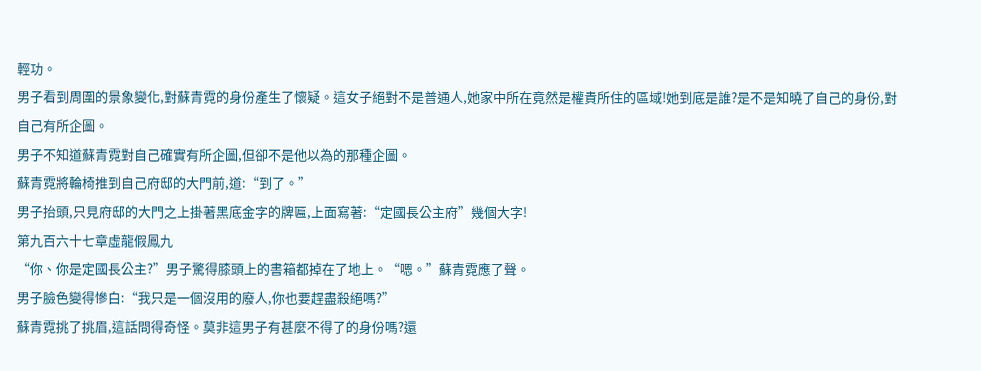輕功。
男子看到周圍的景象變化,對蘇青霓的身份產生了懷疑。這女子絕對不是普通人,她家中所在竟然是權貴所住的區域!她到底是誰?是不是知曉了自己的身份,對自己有所企圖。
男子不知道蘇青霓對自己確實有所企圖,但卻不是他以為的那種企圖。
蘇青霓將輪椅推到自己府邸的大門前,道:“到了。”
男子抬頭,只見府邸的大門之上掛著黑底金字的牌匾,上面寫著:“定國長公主府”幾個大字!
第九百六十七章虛龍假鳳九
“你、你是定國長公主?”男子驚得膝頭上的書箱都掉在了地上。“嗯。”蘇青霓應了聲。
男子臉色變得慘白:“我只是一個沒用的廢人,你也要趕盡殺絕嗎?”
蘇青霓挑了挑眉,這話問得奇怪。莫非這男子有甚麼不得了的身份嗎?還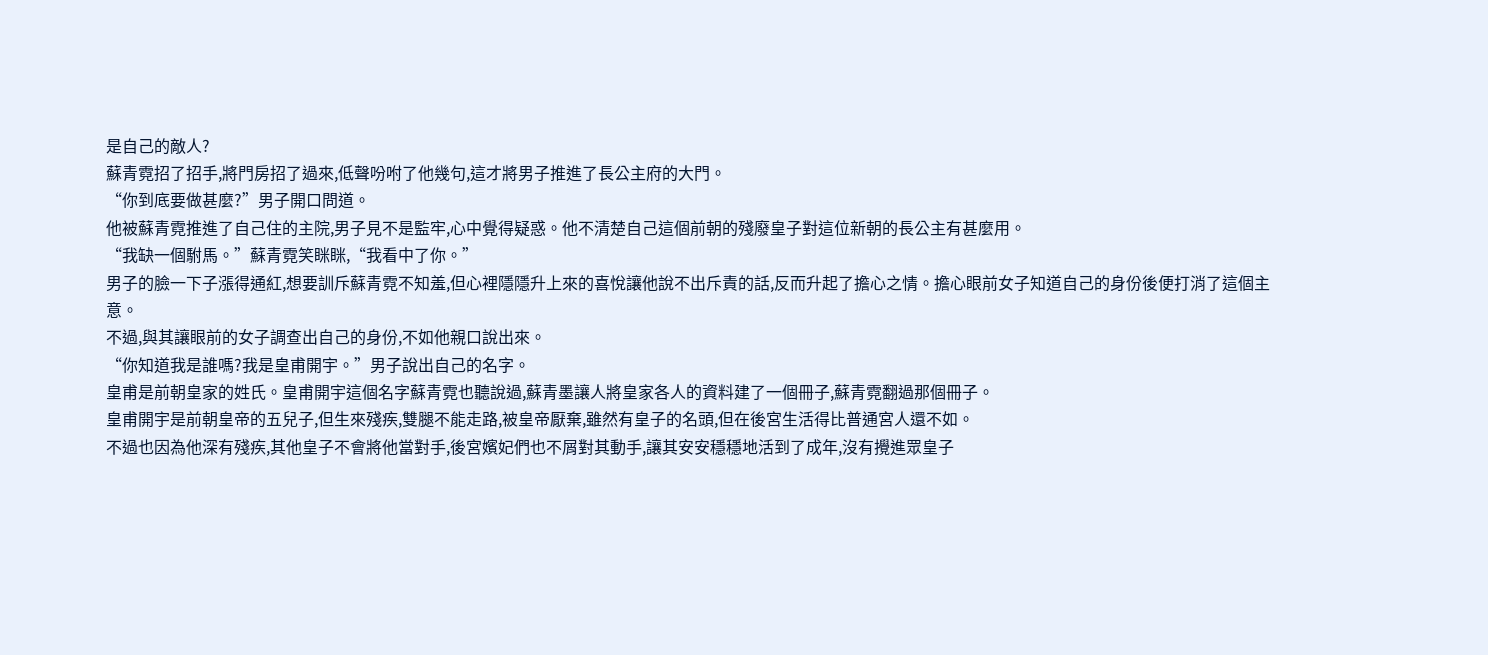是自己的敵人?
蘇青霓招了招手,將門房招了過來,低聲吩咐了他幾句,這才將男子推進了長公主府的大門。
“你到底要做甚麼?”男子開口問道。
他被蘇青霓推進了自己住的主院,男子見不是監牢,心中覺得疑惑。他不清楚自己這個前朝的殘廢皇子對這位新朝的長公主有甚麼用。
“我缺一個駙馬。”蘇青霓笑眯眯,“我看中了你。”
男子的臉一下子漲得通紅,想要訓斥蘇青霓不知羞,但心裡隱隱升上來的喜悅讓他說不出斥責的話,反而升起了擔心之情。擔心眼前女子知道自己的身份後便打消了這個主意。
不過,與其讓眼前的女子調查出自己的身份,不如他親口說出來。
“你知道我是誰嗎?我是皇甫開宇。”男子說出自己的名字。
皇甫是前朝皇家的姓氏。皇甫開宇這個名字蘇青霓也聽說過,蘇青墨讓人將皇家各人的資料建了一個冊子,蘇青霓翻過那個冊子。
皇甫開宇是前朝皇帝的五兒子,但生來殘疾,雙腿不能走路,被皇帝厭棄,雖然有皇子的名頭,但在後宮生活得比普通宮人還不如。
不過也因為他深有殘疾,其他皇子不會將他當對手,後宮嬪妃們也不屑對其動手,讓其安安穩穩地活到了成年,沒有攪進眾皇子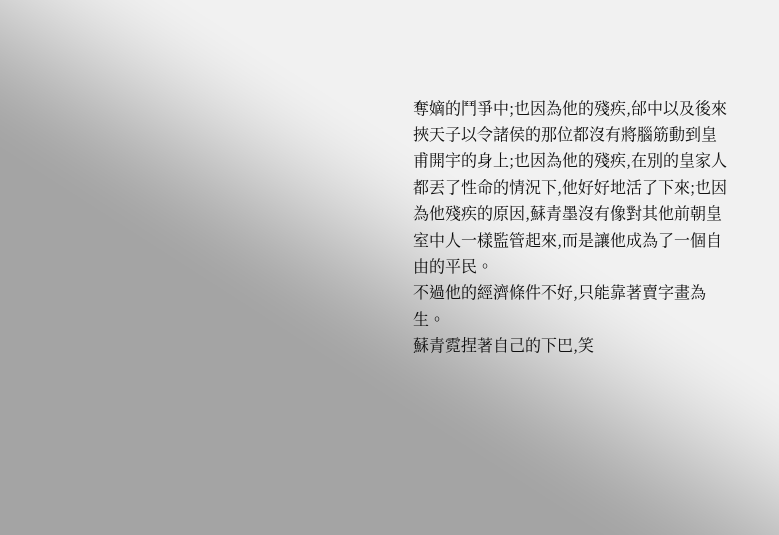奪嫡的鬥爭中;也因為他的殘疾,邰中以及後來挾天子以令諸侯的那位都沒有將腦筋動到皇甫開宇的身上;也因為他的殘疾,在別的皇家人都丟了性命的情況下,他好好地活了下來;也因為他殘疾的原因,蘇青墨沒有像對其他前朝皇室中人一樣監管起來,而是讓他成為了一個自由的平民。
不過他的經濟條件不好,只能靠著賣字畫為生。
蘇青霓捏著自己的下巴,笑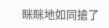眯眯地如同搶了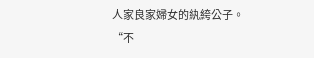人家良家婦女的紈絝公子。
“不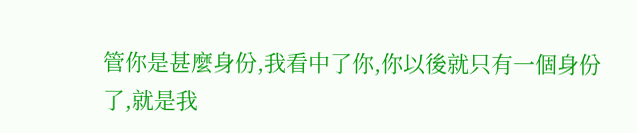管你是甚麼身份,我看中了你,你以後就只有一個身份了,就是我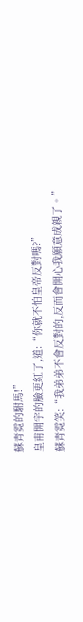蘇青霓的駙馬!”
皇甫開宇的臉更紅了,道:“你就不怕皇帝反對嗎?”
蘇青霓笑:“我弟弟不會反對的,反而會開心我願意成親了。”